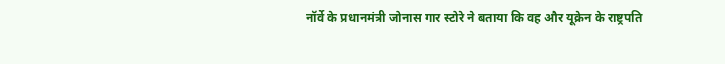नॉर्वे के प्रधानमंत्री जोनास गार स्टोरे ने बताया कि वह और यूक्रेन के राष्ट्रपति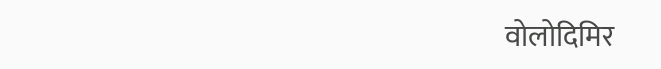वोलोदिमिर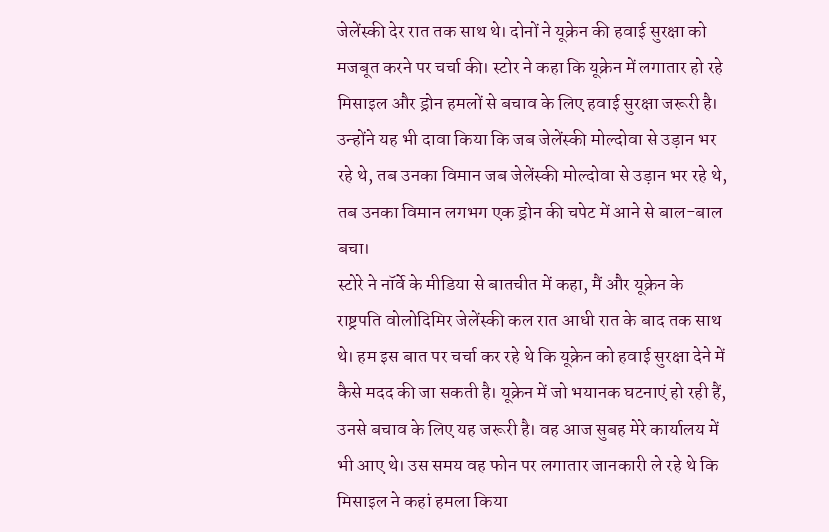जेलेंस्की देर रात तक साथ थे। दोनों ने यूक्रेन की हवाई सुरक्षा को मजबूत करने पर चर्चा की। स्टोर ने कहा कि यूक्रेन में लगातार हो रहे मिसाइल और ड्रोन हमलों से बचाव के लिए हवाई सुरक्षा जरूरी है। उन्होंने यह भी दावा किया कि जब जेलेंस्की मोल्दोवा से उड़ान भर रहे थे, तब उनका विमान जब जेलेंस्की मोल्दोवा से उड़ान भर रहे थे, तब उनका विमान लगभग एक ड्रोन की चपेट में आने से बाल-बाल बचा।
स्टोरे ने नॉर्वे के मीडिया से बातचीत में कहा, मैं और यूक्रेन के राष्ट्रपति वोलोदिमिर जेलेंस्की कल रात आधी रात के बाद तक साथ थे। हम इस बात पर चर्चा कर रहे थे कि यूक्रेन को हवाई सुरक्षा देने में कैसे मदद की जा सकती है। यूक्रेन में जो भयानक घटनाएं हो रही हैं, उनसे बचाव के लिए यह जरूरी है। वह आज सुबह मेरे कार्यालय में भी आए थे। उस समय वह फोन पर लगातार जानकारी ले रहे थे कि मिसाइल ने कहां हमला किया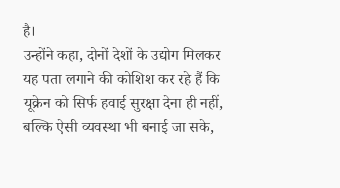है।
उन्होंने कहा, दोनों देशों के उद्योग मिलकर यह पता लगाने की कोशिश कर रहे हैं कि यूक्रेन को सिर्फ हवाई सुरक्षा देना ही नहीं, बल्कि ऐसी व्यवस्था भी बनाई जा सके,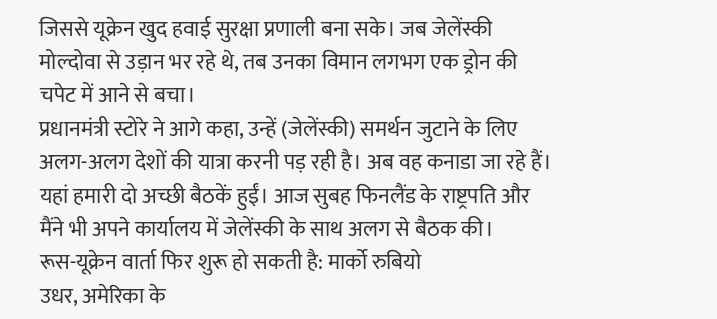जिससे यूक्रेन खुद हवाई सुरक्षा प्रणाली बना सके। जब जेलेंस्की मोल्दोवा से उड़ान भर रहे थे, तब उनका विमान लगभग एक ड्रोन की चपेट में आने से बचा।
प्रधानमंत्री स्टोरे ने आगे कहा, उन्हें (जेलेंस्की) समर्थन जुटाने के लिए अलग-अलग देशों की यात्रा करनी पड़ रही है। अब वह कनाडा जा रहे हैं। यहां हमारी दो अच्छी बैठकें हुईं। आज सुबह फिनलैंड के राष्ट्रपति और मैंने भी अपने कार्यालय में जेलेंस्की के साथ अलग से बैठक की।
रूस-यूक्रेन वार्ता फिर शुरू हो सकती है: मार्को रुबियो
उधर, अमेरिका के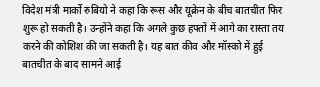विदेश मंत्री मार्को रुबियो ने कहा कि रूस और यूक्रेन के बीच बातचीत फिर शुरू हो सकती है। उन्होंने कहा कि अगले कुछ हफ्तों में आगे का रास्ता तय करने की कोशिश की जा सकती है। यह बात कीव और मॉस्को में हुई बातचीत के बाद सामने आई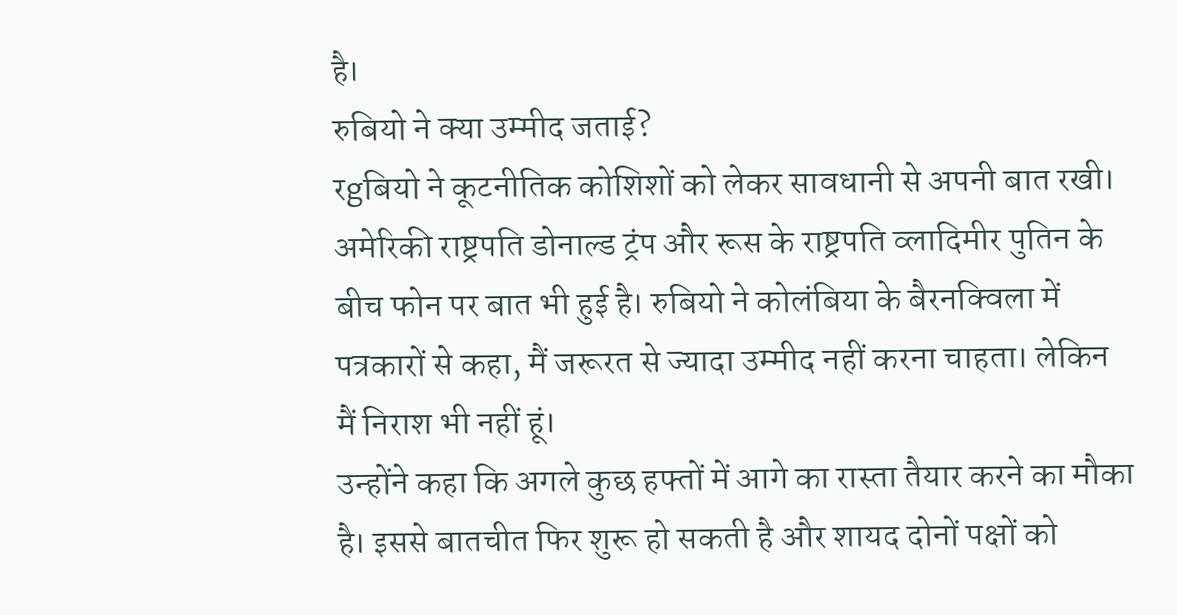है।
रुबियो ने क्या उम्मीद जताई?
रgबियो ने कूटनीतिक कोशिशों को लेकर सावधानी से अपनी बात रखी। अमेरिकी राष्ट्रपति डोनाल्ड ट्रंप और रूस के राष्ट्रपति व्लादिमीर पुतिन के बीच फोन पर बात भी हुई है। रुबियो ने कोलंबिया के बैरनक्विला में पत्रकारों से कहा, मैं जरूरत से ज्यादा उम्मीद नहीं करना चाहता। लेकिन मैं निराश भी नहीं हूं।
उन्होंने कहा कि अगले कुछ हफ्तों में आगे का रास्ता तैयार करने का मौका है। इससे बातचीत फिर शुरू हो सकती है और शायद दोनों पक्षों को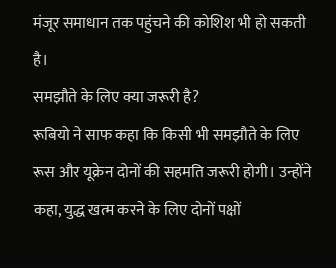मंजूर समाधान तक पहुंचने की कोशिश भी हो सकती है।
समझौते के लिए क्या जरूरी है?
रूबियो ने साफ कहा कि किसी भी समझौते के लिए रूस और यूक्रेन दोनों की सहमति जरूरी होगी। उन्होंने कहा, युद्ध खत्म करने के लिए दोनों पक्षों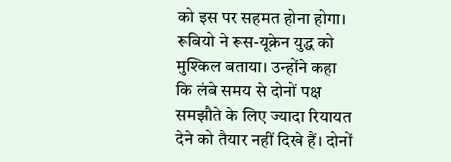को इस पर सहमत होना होगा। रूबियो ने रूस-यूक्रेन युद्ध को मुश्किल बताया। उन्होंने कहा कि लंबे समय से दोनों पक्ष समझौते के लिए ज्यादा रियायत देने को तैयार नहीं दिखे हैं। दोनों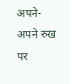अपने-अपने रुख पर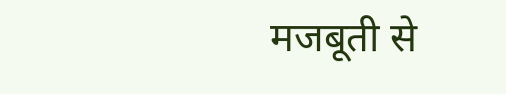मजबूती से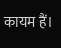कायम हैं।